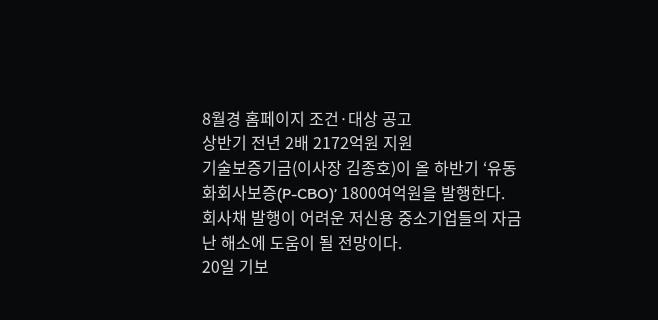8월경 홈페이지 조건·대상 공고
상반기 전년 2배 2172억원 지원
기술보증기금(이사장 김종호)이 올 하반기 ‘유동화회사보증(P-CBO)’ 1800여억원을 발행한다. 회사채 발행이 어려운 저신용 중소기업들의 자금난 해소에 도움이 될 전망이다.
20일 기보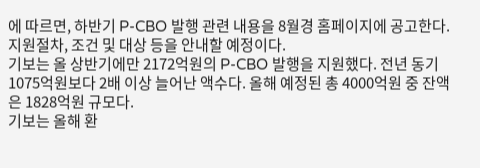에 따르면, 하반기 P-CBO 발행 관련 내용을 8월경 홈페이지에 공고한다. 지원절차, 조건 및 대상 등을 안내할 예정이다.
기보는 올 상반기에만 2172억원의 P-CBO 발행을 지원했다. 전년 동기 1075억원보다 2배 이상 늘어난 액수다. 올해 예정된 총 4000억원 중 잔액은 1828억원 규모다.
기보는 올해 환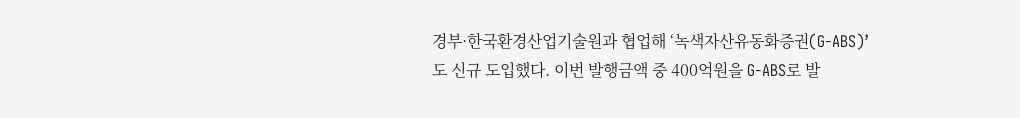경부·한국환경산업기술원과 협업해 ‘녹색자산유동화증권(G-ABS)’도 신규 도입했다. 이번 발행금액 중 400억원을 G-ABS로 발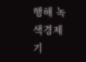행해 녹색경제 기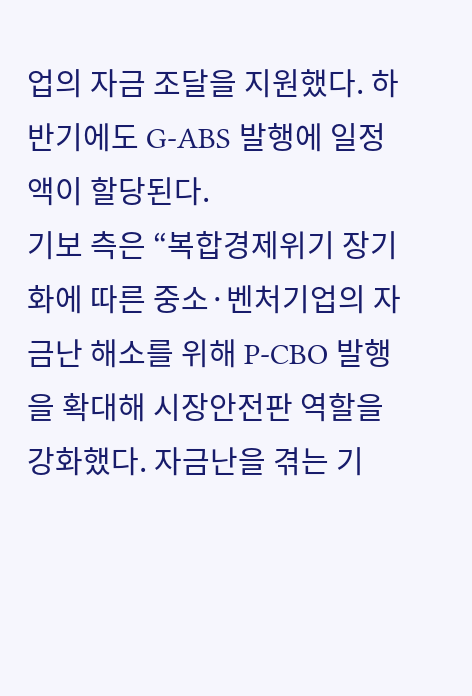업의 자금 조달을 지원했다. 하반기에도 G-ABS 발행에 일정액이 할당된다.
기보 측은 “복합경제위기 장기화에 따른 중소·벤처기업의 자금난 해소를 위해 P-CBO 발행을 확대해 시장안전판 역할을 강화했다. 자금난을 겪는 기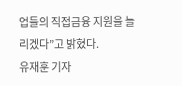업들의 직접금융 지원을 늘리겠다”고 밝혔다.
유재훈 기자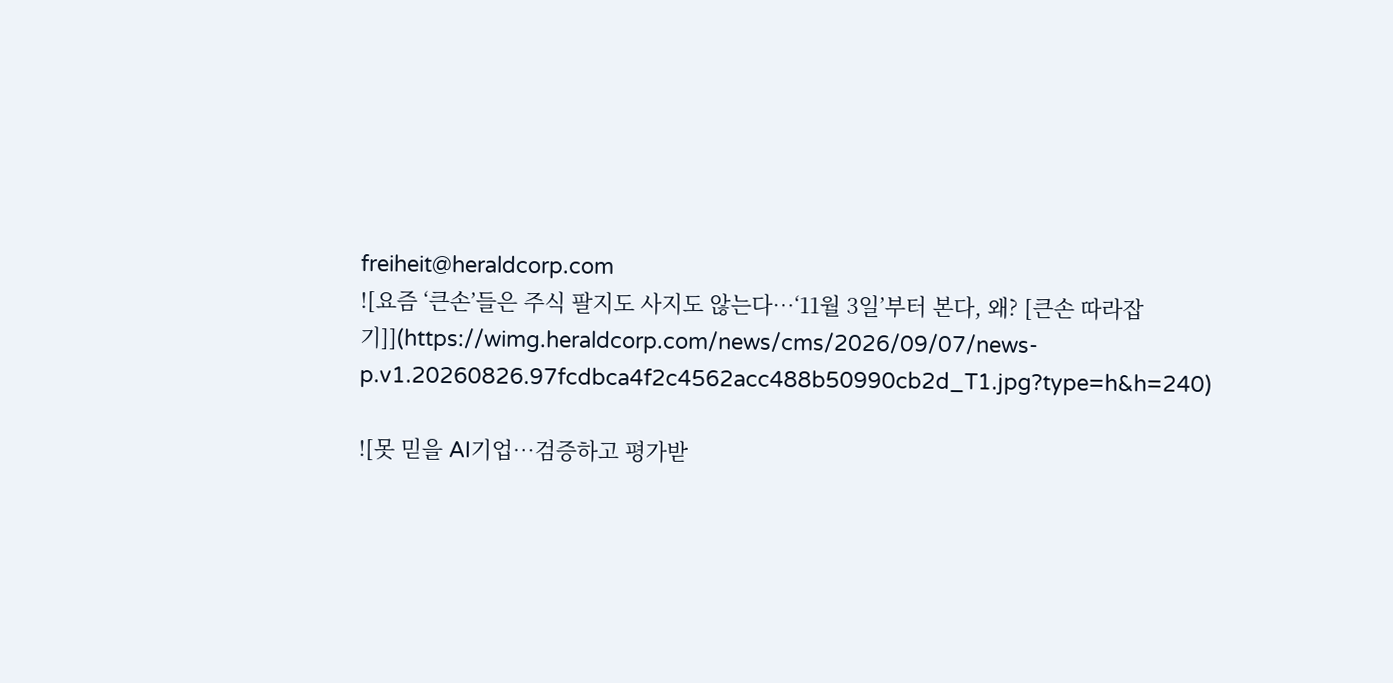freiheit@heraldcorp.com
![요즘 ‘큰손’들은 주식 팔지도 사지도 않는다…‘11월 3일’부터 본다, 왜? [큰손 따라잡기]](https://wimg.heraldcorp.com/news/cms/2026/09/07/news-p.v1.20260826.97fcdbca4f2c4562acc488b50990cb2d_T1.jpg?type=h&h=240)

![못 믿을 AI기업…검증하고 평가받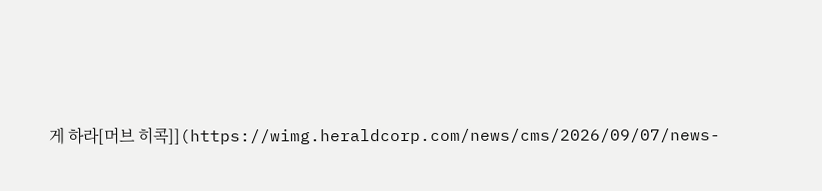게 하라[머브 히콕]](https://wimg.heraldcorp.com/news/cms/2026/09/07/news-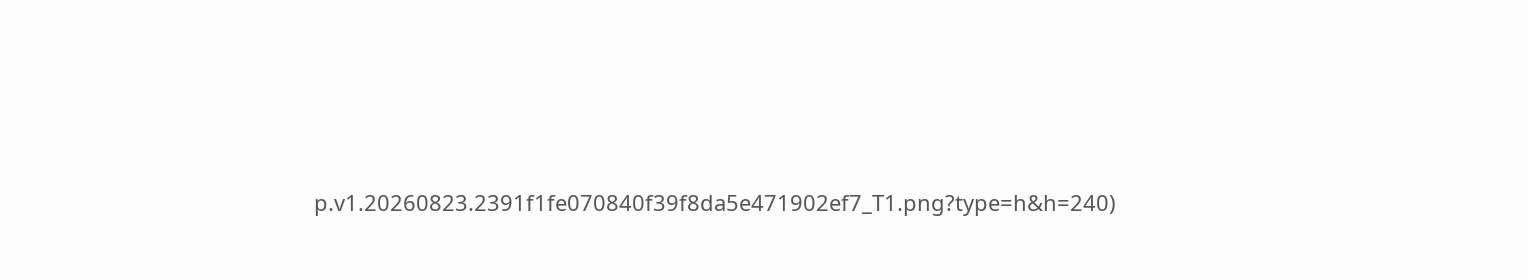p.v1.20260823.2391f1fe070840f39f8da5e471902ef7_T1.png?type=h&h=240)